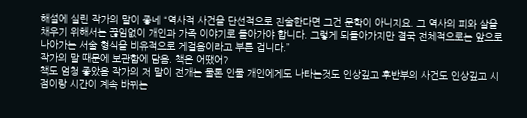해설에 실린 작가의 말이 좋네 “역사적 사건을 단선적으로 진술한다면 그건 문학이 아니지요. 그 역사의 피와 살을 채우기 위해서는 끊임없이 개인과 가족 이야기로 돌아가야 합니다. 그렇게 되돌아가지만 결국 전체적으로는 앞으로 나아가는 서술 형식을 비유적으로 게걸음이라고 부른 겁니다.”
작가의 말 때문에 보관함에 담음. 책은 어땠어?
책도 엄청 좋았음 작가의 저 말이 전개는 물론 인물 개인에게도 나타는것도 인상깊고 후반부의 사건도 인상깊고 시점이랑 시간이 계속 바뀌는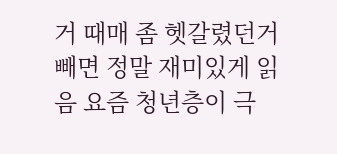거 때매 좀 헷갈렸던거 빼면 정말 재미있게 읽음 요즘 청년층이 극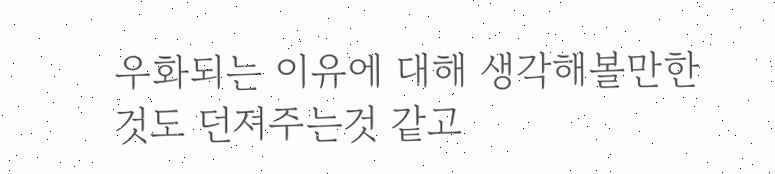우화되는 이유에 대해 생각해볼만한 것도 던져주는것 같고